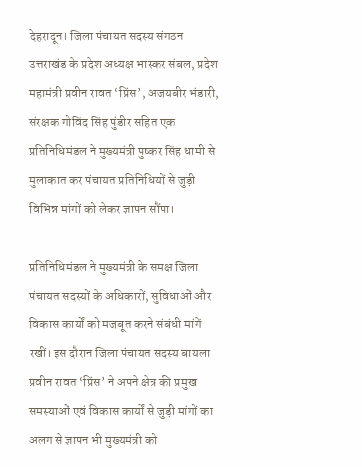देहरादून। जिला पंचायत सदस्य संगठन उत्तराखंड के प्रदेश अध्यक्ष भास्कर संबल, प्रदेश महामंत्री प्रवीन रावत ‘प्रिंस’, अजयबीर भंडारी, संरक्षक गोविंद सिंह पुंडीर सहित एक प्रतिनिधिमंडल ने मुख्यमंत्री पुष्कर सिंह धामी से मुलाकात कर पंचायत प्रतिनिधियों से जुड़ी विभिन्न मांगों को लेकर ज्ञापन सौंपा।

प्रतिनिधिमंडल ने मुख्यमंत्री के समक्ष जिला पंचायत सदस्यों के अधिकारों, सुविधाओं और विकास कार्यों को मजबूत करने संबंधी मांगें रखीं। इस दौरान जिला पंचायत सदस्य बायला प्रवीन रावत ‘प्रिंस’ ने अपने क्षेत्र की प्रमुख समस्याओं एवं विकास कार्यों से जुड़ी मांगों का अलग से ज्ञापन भी मुख्यमंत्री को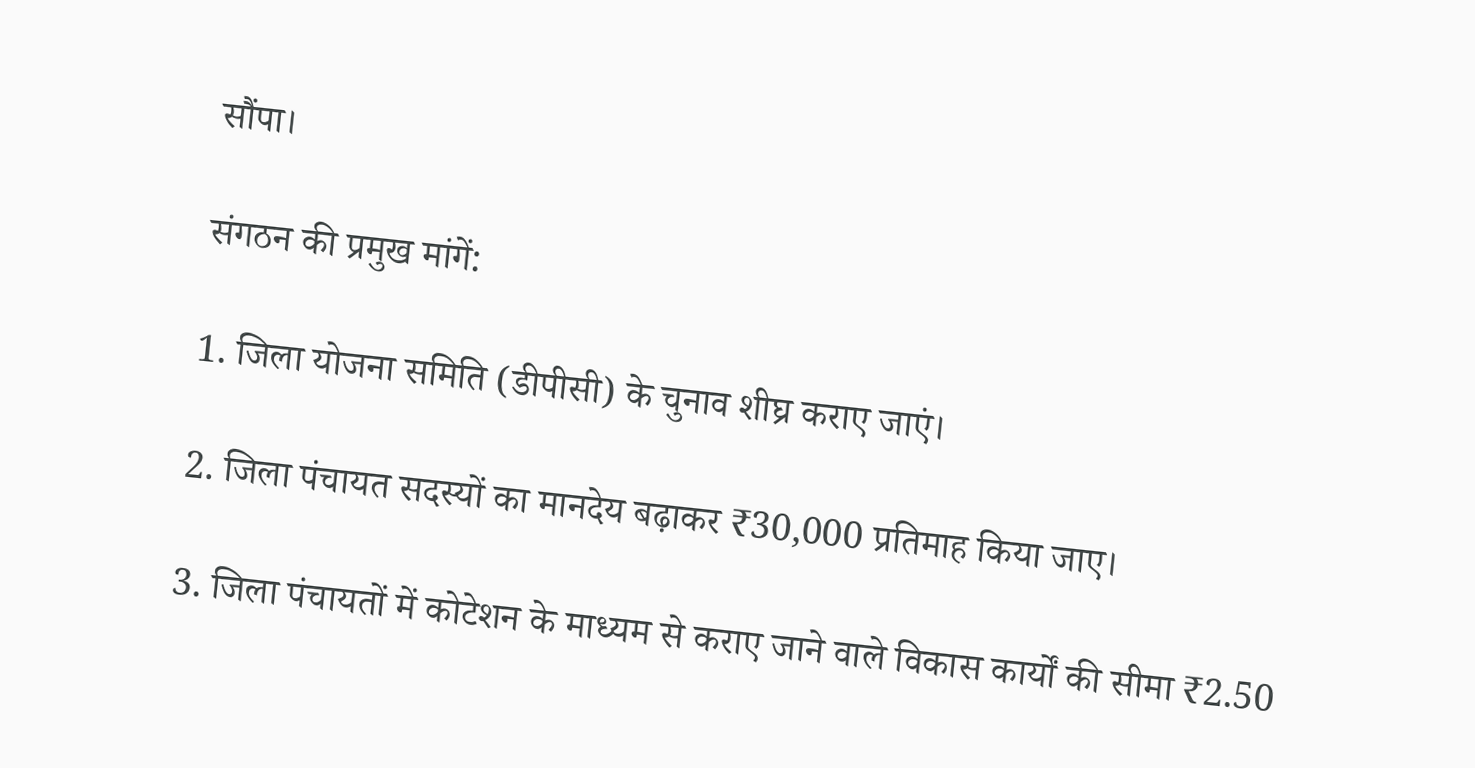सौंपा।

संगठन की प्रमुख मांगें:

1. जिला योजना समिति (डीपीसी) के चुनाव शीघ्र कराए जाएं।

2. जिला पंचायत सदस्यों का मानदेय बढ़ाकर ₹30,000 प्रतिमाह किया जाए।

3. जिला पंचायतों में कोटेशन के माध्यम से कराए जाने वाले विकास कार्यों की सीमा ₹2.50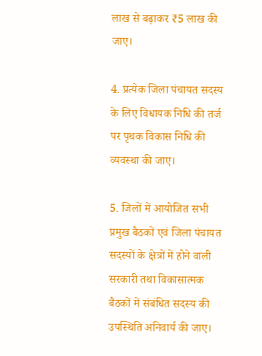लाख से बढ़ाकर ₹5 लाख की जाए।

4. प्रत्येक जिला पंचायत सदस्य के लिए विधायक निधि की तर्ज पर पृथक विकास निधि की व्यवस्था की जाए।

5. जिलों में आयोजित सभी प्रमुख बैठकों एवं जिला पंचायत सदस्यों के क्षेत्रों में होने वाली सरकारी तथा विकासात्मक बैठकों में संबंधित सदस्य की उपस्थिति अनिवार्य की जाए।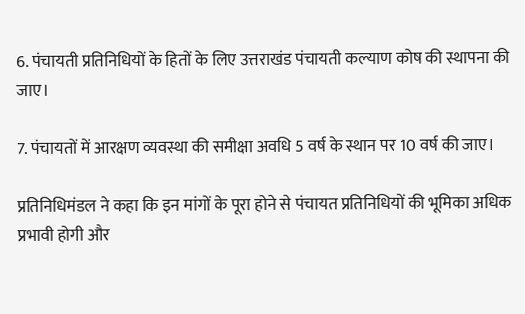6. पंचायती प्रतिनिधियों के हितों के लिए उत्तराखंड पंचायती कल्याण कोष की स्थापना की जाए।

7. पंचायतों में आरक्षण व्यवस्था की समीक्षा अवधि 5 वर्ष के स्थान पर 10 वर्ष की जाए।

प्रतिनिधिमंडल ने कहा कि इन मांगों के पूरा होने से पंचायत प्रतिनिधियों की भूमिका अधिक प्रभावी होगी और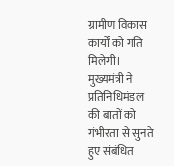ग्रामीण विकास कार्यों को गति मिलेगी। मुख्यमंत्री ने प्रतिनिधिमंडल की बातों को गंभीरता से सुनते हुए संबंधित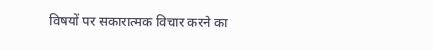विषयों पर सकारात्मक विचार करने का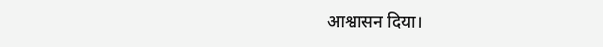आश्वासन दिया।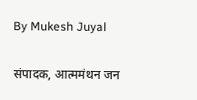By Mukesh Juyal

संपादक, आत्ममंथन जन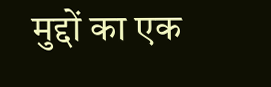मुद्दों का एक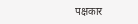पक्षकार